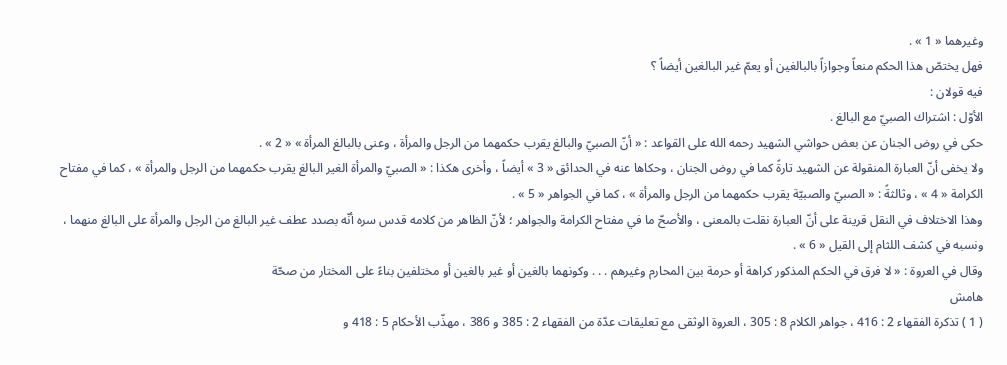وغيرهما « 1 » .
فهل يختصّ هذا الحكم منعاً وجوازاً بالبالغين أو يعمّ غير البالغين أيضاً ؟
فيه قولان :
الأوّل : اشتراك الصبيّ مع البالغ .
حكى في روض الجنان عن بعض حواشي الشهيد رحمه الله على القواعد : « أنّ الصبيّ والبالغ يقرب حكمهما من الرجل والمرأة ، وعنى بالبالغ المرأة » « 2 » .
ولا يخفى أنّ العبارة المنقولة عن الشهيد تارةً كما في روض الجنان ، وحكاها عنه في الحدائق « 3 » أيضاً ، وأخرى هكذا : « الصبيّ والمرأة الغير البالغ يقرب حكمهما من الرجل والمرأة » ، كما في مفتاح الكرامة « 4 » ، وثالثةً : « الصبيّ والصبيّة يقرب حكمهما من الرجل والمرأة » ، كما في الجواهر « 5 » .
وهذا الاختلاف في النقل قرينة على أنّ العبارة نقلت بالمعنى ، والأصحّ ما في مفتاح الكرامة والجواهر ؛ لأنّ الظاهر من كلامه قدس سره أنّه بصدد عطف غير البالغ من الرجل والمرأة على البالغ منهما ، ونسبه في كشف اللثام إلى القيل « 6 » .
وقال في العروة : « لا فرق في الحكم المذكور كراهة أو حرمة بين المحارم وغيرهم . . . وكونهما بالغين أو غير بالغين أو مختلفين بناءً على المختار من صحّة
هامش
( 1 ) تذكرة الفقهاء 2 : 416 ، جواهر الكلام 8 : 305 ، العروة الوثقى مع تعليقات عدّة من الفقهاء 2 : 385 و 386 ، مهذّب الأحكام 5 : 418 و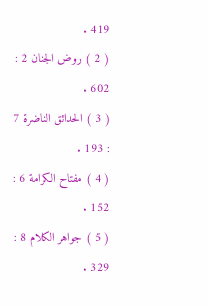419 .
( 2 ) روض الجنان 2 : 602 .
( 3 ) الحدائق الناضرة 7 : 193 .
( 4 ) مفتاح الكرامة 6 : 152 .
( 5 ) جواهر الكلام 8 : 329 .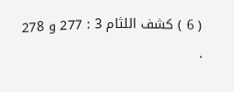( 6 ) كشف اللثام 3 : 277 و 278 .